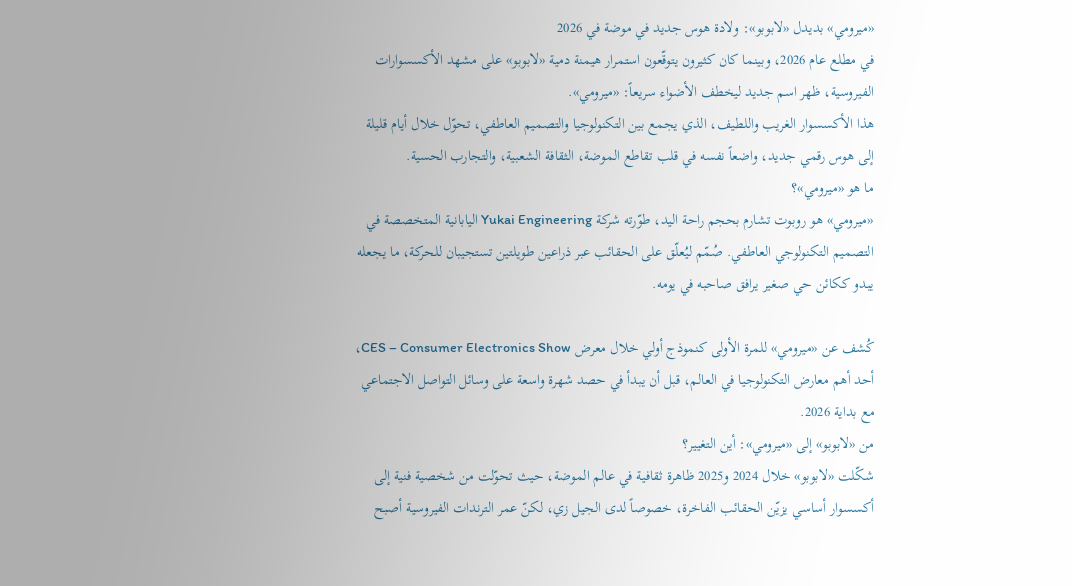«ميرومي» بديدل «لابوبو»: ولادة هوس جديد في موضة في 2026
في مطلع عام 2026، وبينما كان كثيرون يتوقّعون استمرار هيمنة دمية «لابوبو» على مشهد الأكسسوارات الفيروسية، ظهر اسم جديد ليخطف الأضواء سريعاً: «ميرومي».
هذا الأكسسوار الغريب واللطيف، الذي يجمع بين التكنولوجيا والتصميم العاطفي، تحوّل خلال أيام قليلة إلى هوس رقمي جديد، واضعاً نفسه في قلب تقاطع الموضة، الثقافة الشعبية، والتجارب الحسية.
ما هو «ميرومي»؟
«ميرومي» هو روبوت تشارم بحجم راحة اليد، طوّرته شركة Yukai Engineering اليابانية المتخصصة في التصميم التكنولوجي العاطفي. صُمّم ليُعلّق على الحقائب عبر ذراعين طويلتين تستجيبان للحركة، ما يجعله يبدو ككائن حي صغير يرافق صاحبه في يومه.

كُشف عن «ميرومي» للمرة الأولى كنموذج أولي خلال معرض CES – Consumer Electronics Show، أحد أهم معارض التكنولوجيا في العالم، قبل أن يبدأ في حصد شهرة واسعة على وسائل التواصل الاجتماعي مع بداية 2026.
من «لابوبو» إلى «ميرومي»: أين التغيير؟
شكّلت «لابوبو» خلال 2024 و2025 ظاهرة ثقافية في عالم الموضة، حيث تحوّلت من شخصية فنية إلى أكسسوار أساسي يزيّن الحقائب الفاخرة، خصوصاً لدى الجيل زي، لكنّ عمر الترندات الفيروسية أصبح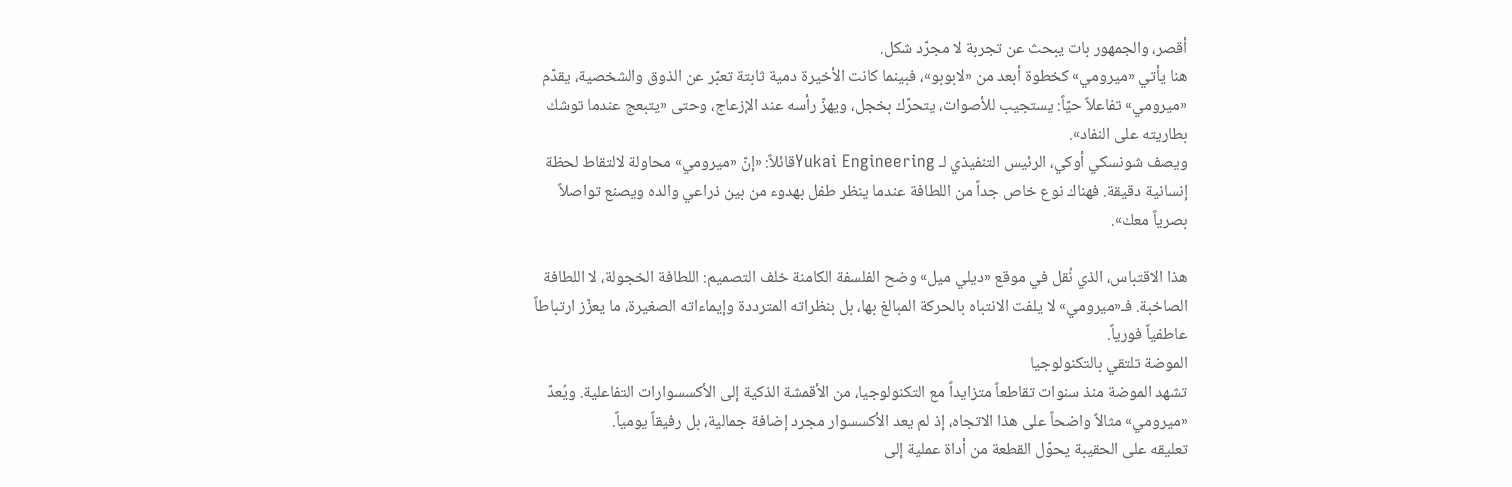أقصر، والجمهور بات يبحث عن تجربة لا مجرّد شكل.
هنا يأتي «ميرومي» كخطوة أبعد من «لابوبو»، فبينما كانت الأخيرة دمية ثابتة تعبّر عن الذوق والشخصية، يقدّم «ميرومي» تفاعلاً حيّاً: يستجيب للأصوات، يتحرّك بخجل، ويهزّ رأسه عند الإزعاج، وحتى «يتبعج عندما توشك بطاريته على النفاد».
ويصف شونسكي أوكي، الرئيس التنفيذي لـ Yukai Engineeringقائلاً: «إنّ «ميرومي» محاولة لالتقاط لحظة إنسانية دقيقة. فهناك نوع خاص جداً من اللطافة عندما ينظر طفل بهدوء من بين ذراعي والده ويصنع تواصلاً بصرياً معك».

هذا الاقتباس، الذي نُقل في موقع «ديلي ميل» وضح الفلسفة الكامنة خلف التصميم: اللطافة الخجولة، لا اللطافة الصاخبة. فـ«ميرومي» لا يلفت الانتباه بالحركة المبالغ بها، بل بنظراته المترددة وإيماءاته الصغيرة، ما يعزّز ارتباطاً عاطفياً فورياً.
الموضة تلتقي بالتكنولوجيا
تشهد الموضة منذ سنوات تقاطعاً متزايداً مع التكنولوجيا، من الأقمشة الذكية إلى الأكسسوارات التفاعلية. ويُعدّ «ميرومي» مثالاً واضحاً على هذا الاتجاه، إذ لم يعد الأكسسوار مجرد إضافة جمالية، بل رفيقاً يومياً.
تعليقه على الحقيبة يحوّل القطعة من أداة عملية إلى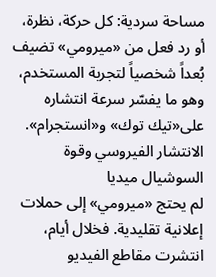مساحة سردية: كل حركة، نظرة، أو رد فعل من «ميرومي» تضيف بُعداً شخصياً لتجربة المستخدم، وهو ما يفسّر سرعة انتشاره على«تيك توك» و«انستجرام».
الانتشار الفيروسي وقوة السوشيال ميديا
لم يحتج «ميرومي» إلى حملات إعلانية تقليدية. فخلال أيام، انتشرت مقاطع الفيديو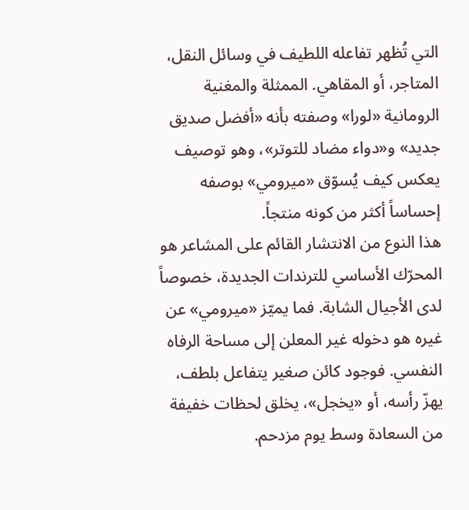التي تُظهر تفاعله اللطيف في وسائل النقل، المتاجر، أو المقاهي. الممثلة والمغنية الرومانية «لورا» وصفته بأنه «أفضل صديق جديد» و«دواء مضاد للتوتر»، وهو توصيف يعكس كيف يُسوّق «ميرومي» بوصفه إحساساً أكثر من كونه منتجاً.
هذا النوع من الانتشار القائم على المشاعر هو المحرّك الأساسي للترندات الجديدة، خصوصاً لدى الأجيال الشابة. فما يميّز «ميرومي» عن غيره هو دخوله غير المعلن إلى مساحة الرفاه النفسي. فوجود كائن صغير يتفاعل بلطف، يهزّ رأسه، أو «يخجل»، يخلق لحظات خفيفة من السعادة وسط يوم مزدحم.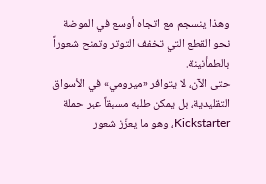وهذا ينسجم مع اتجاه أوسع في الموضة نحو القطع التي تخفف التوتر وتمنح شعوراً بالطمأنينة.
حتى الآن، لا يتوافر «ميرومي» في الأسواق التقليدية، بل يمكن طلبه مسبقاً عبر حملة Kickstarter، وهو ما يعزّز شعور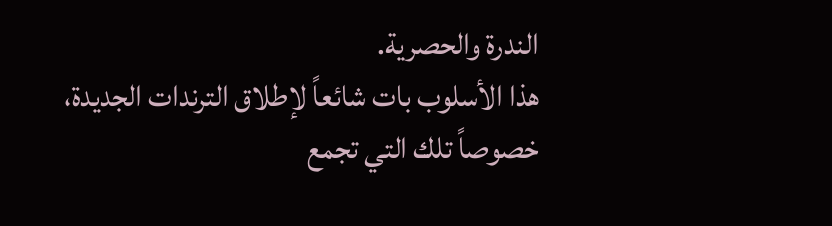الندرة والحصرية.
هذا الأسلوب بات شائعاً لإطلاق الترندات الجديدة، خصوصاً تلك التي تجمع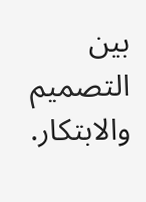بين التصميم والابتكار.